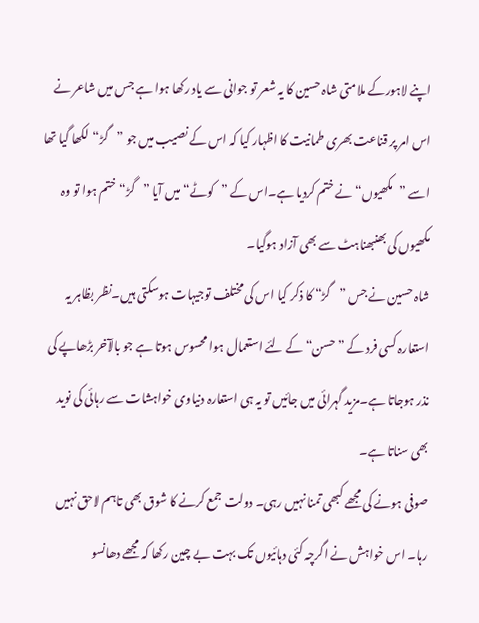اپنے لاہورکے ملامتی شاہ حسین کا یہ شعر تو جوانی سے یاد رکھا ہوا ہے جس میں شاعر نے اس امر پر قناعت بھری طمانیت کا اظہار کیا کہ اس کے نصیب میں جو ”گڑ“لکھا گیا تھا اسے ”مکھیوں“ نے ختم کردیا ہے۔اس کے ”کوٹے“ میں آیا ”گڑ“ ختم ہوا تو وہ مکھیوں کی بھنبھناہٹ سے بھی آزاد ہوگیا۔
شاہ حسین نے جس ”گڑ“ کا ذکر کیا اس کی مختلف توجیہات ہوسکتی ہیں۔نظر بظاہر یہ استعارہ کسی فرد کے ”حسن“ کے لئے استعمال ہوا محسوس ہوتا ہے جو بالآخر بڑھاپے کی نذر ہوجاتا ہے۔مزید گہرائی میں جائیں تو یہ ہی استعارہ دنیاوی خواہشات سے رہائی کی نوید بھی سناتا ہے۔
صوفی ہونے کی مجھے کبھی تمنا نہیں رہی۔ دولت جمع کرنے کا شوق بھی تاہم لاحق نہیں رہا۔ اس خواہش نے اگرچہ کئی دہائیوں تک بہت بے چین رکھا کہ مجھے دھانسو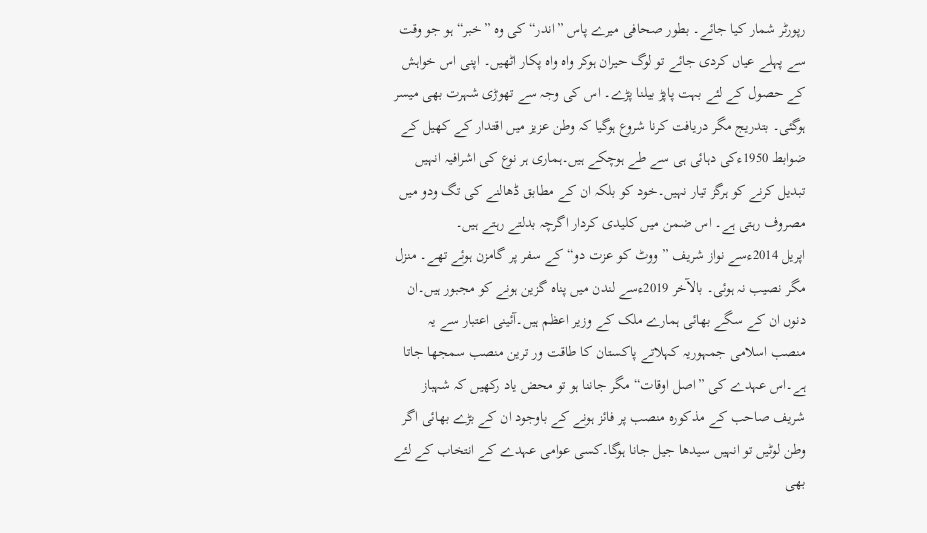رپورٹر شمار کیا جائے۔ بطور صحافی میرے پاس ”اندر“ کی وہ ”خبر“ ہو جو وقت سے پہلے عیاں کردی جائے تو لوگ حیران ہوکر واہ واہ پکار اٹھیں۔ اپنی اس خواہش کے حصول کے لئے بہت پاپڑ بیلنا پڑے۔ اس کی وجہ سے تھوڑی شہرت بھی میسر ہوگئی۔ بتدریج مگر دریافت کرنا شروع ہوگیا کہ وطن عزیز میں اقتدار کے کھیل کے ضوابط 1950ءکی دہائی ہی سے طے ہوچکے ہیں۔ہماری ہر نوع کی اشرافیہ انہیں تبدیل کرنے کو ہرگز تیار نہیں۔خود کو بلکہ ان کے مطابق ڈھالنے کی تگ ودو میں مصروف رہتی ہے۔ اس ضمن میں کلیدی کردار اگرچہ بدلتے رہتے ہیں۔
اپریل 2014ءسے نواز شریف ”ووٹ کو عزت دو“ کے سفر پر گامزن ہوئے تھے۔ منزل مگر نصیب نہ ہوئی۔ بالآخر 2019ءسے لندن میں پناہ گزین ہونے کو مجبور ہیں۔ان دنوں ان کے سگے بھائی ہمارے ملک کے وزیر اعظم ہیں۔آئینی اعتبار سے یہ منصب اسلامی جمہوریہ کہلاتے پاکستان کا طاقت ور ترین منصب سمجھا جاتا ہے۔اس عہدے کی ”اصل اوقات“ مگر جاننا ہو تو محض یاد رکھیں کہ شہباز شریف صاحب کے مذکورہ منصب پر فائز ہونے کے باوجود ان کے بڑے بھائی اگر وطن لوٹیں تو انہیں سیدھا جیل جانا ہوگا۔کسی عوامی عہدے کے انتخاب کے لئے بھی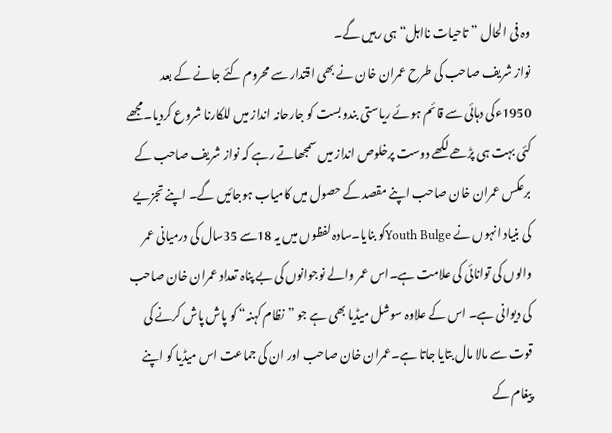وہ فی الحال ”تاحیات نااہل“ ہی رہیں گے۔
نواز شریف صاحب کی طرح عمران خان نے بھی اقتدار سے محروم کئے جانے کے بعد 1950ءکی دہائی سے قائم ہوئے ریاستی بندوبست کو جارحانہ انداز میں للکارنا شروع کردیا۔مجھے کئی بہت ہی پڑھے لکھے دوست پرخلوص انداز میں سمجھاتے رہے کہ نواز شریف صاحب کے برعکس عمران خان صاحب اپنے مقصد کے حصول میں کامیاب ہوجائیں گے۔ اپنے تجزیے کی بنیاد انہوں نے Youth Bulgeکو بنایا۔سادہ لفظوں میں یہ 18سے 35سال کی درمیانی عمر والوں کی توانائی کی علامت ہے۔اس عمر والے نوجوانوں کی بے پناہ تعداد عمران خان صاحب کی دیوانی ہے۔ اس کے علاوہ سوشل میڈیا بھی ہے جو ”نظام کہنہ“ کو پاش پاش کرنے کی قوت سے مالا مال بتایا جاتا ہے۔عمران خان صاحب اور ان کی جماعت اس میڈیا کو اپنے پیغام کے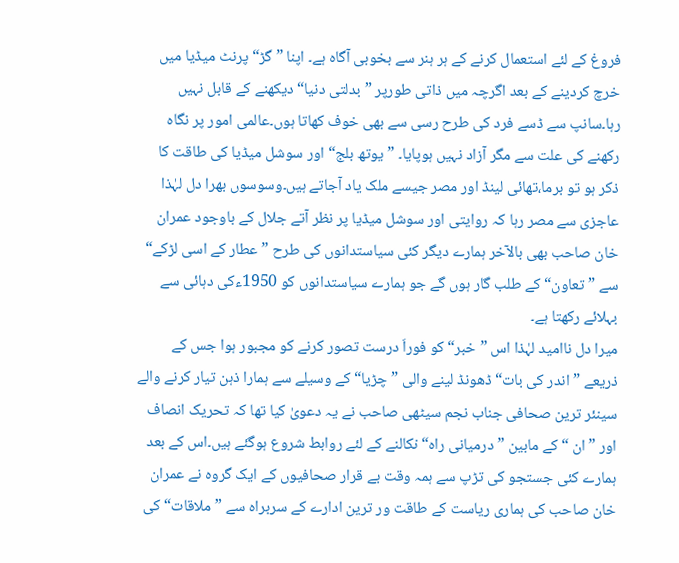فروغ کے لئے استعمال کرنے کے ہر ہنر سے بخوبی آگاہ ہے۔ اپنا ”گڑ“ پرنٹ میڈیا میں خرچ کردینے کے بعد اگرچہ میں ذاتی طورپر ”بدلتی دنیا“ دیکھنے کے قابل نہیں رہا۔سانپ سے ڈسے فرد کی طرح رسی سے بھی خوف کھاتا ہوں۔عالمی امور پر نگاہ رکھنے کی علت سے مگر آزاد نہیں ہوپایا۔ ”یوتھ بلج“ اور سوشل میڈیا کی طاقت کا ذکر ہو تو برما،تھائی لینڈ اور مصر جیسے ملک یاد آجاتے ہیں۔وسوسوں بھرا دل لہٰذا عاجزی سے مصر رہا کہ روایتی اور سوشل میڈیا پر نظر آتے جلال کے باوجود عمران خان صاحب بھی بالآخر ہمارے دیگر کئی سیاستدانوں کی طرح ”عطار کے اسی لڑکے“ سے ”تعاون“ کے طلب گار ہوں گے جو ہمارے سیاستدانوں کو 1950ءکی دہائی سے بہلائے رکھتا ہے۔
میرا دل ناامید لہٰذا اس ”خبر“ کو فوراَ درست تصور کرنے کو مجبور ہوا جس کے ذریعے ”اندر کی بات“ ڈھونڈ لینے والی ”چڑیا“ کے وسیلے سے ہمارا ذہن تیار کرنے والے سینئر ترین صحافی جناب نجم سیٹھی صاحب نے یہ دعویٰ کیا تھا کہ تحریک انصاف اور ”ان “ کے مابین ”درمیانی راہ“نکالنے کے لئے روابط شروع ہوگئے ہیں۔اس کے بعد ہمارے کئی جستجو کی تڑپ سے ہمہ وقت بے قرار صحافیوں کے ایک گروہ نے عمران خان صاحب کی ہماری ریاست کے طاقت ور ترین ادارے کے سربراہ سے ”ملاقات“ کی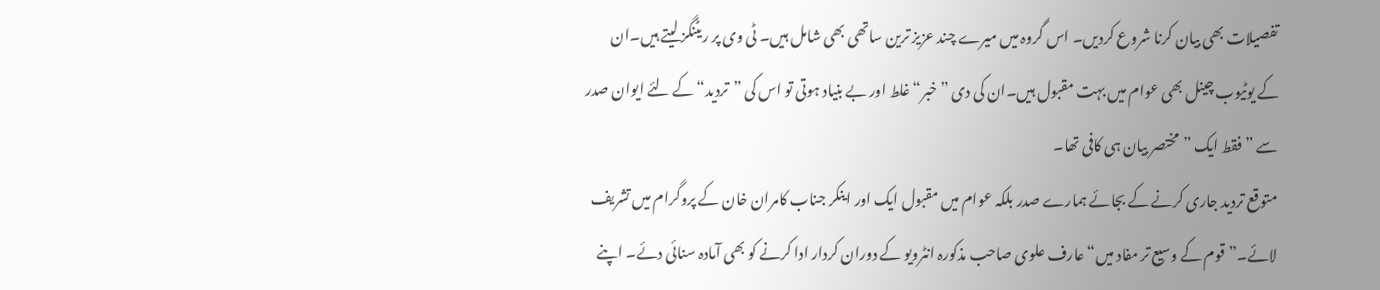تفصیلات بھی بیان کرنا شروع کردیں۔ اس گروہ میں میرے چند عزیز ترین ساتھی بھی شامل ہیں۔ ٹی وی پر ریٹنگز لیتے ہیں۔ان کے یوٹیوب چینل بھی عوام میں بہت مقبول ہیں۔ان کی دی ”خبر“ غلط اور بے بنیاد ہوتی تو اس کی ”تردید“ کے لئے ایوان صدر سے ”فقط ایک ”مختصر بیان ہی کافی تھا۔
متوقع تردید جاری کرنے کے بجائے ہمارے صدر بلکہ عوام میں مقبول ایک اور اینکر جناب کامران خان کے پروگرام میں تشریف لائے۔”قوم کے وسیع تر مفاد میں“ عارف علوی صاحب مذکورہ انٹرویو کے دوران کردار ادا کرنے کو بھی آمادہ سنائی دئے۔ اپنے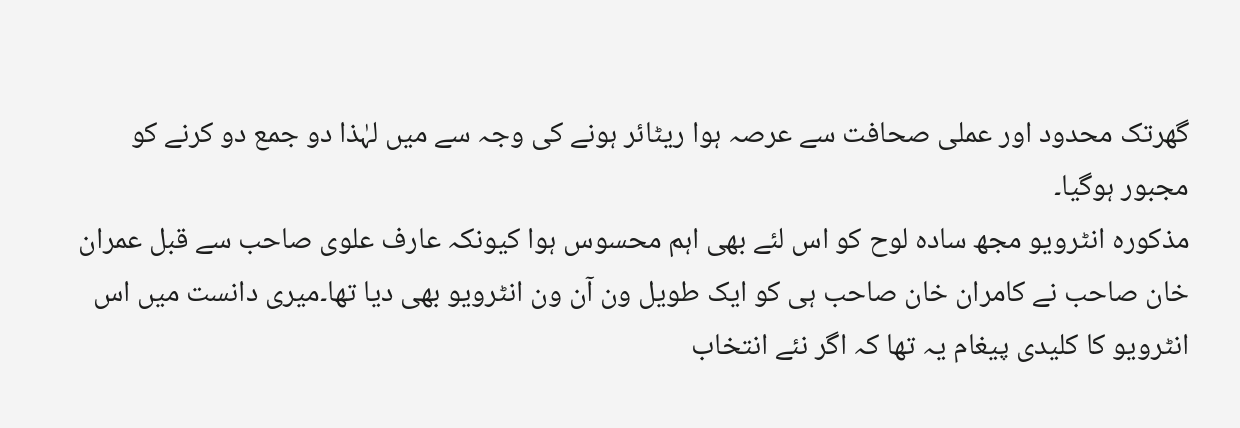گھرتک محدود اور عملی صحافت سے عرصہ ہوا ریٹائر ہونے کی وجہ سے میں لہٰذا دو جمع دو کرنے کو مجبور ہوگیا۔
مذکورہ انٹرویو مجھ سادہ لوح کو اس لئے بھی اہم محسوس ہوا کیونکہ عارف علوی صاحب سے قبل عمران خان صاحب نے کامران خان صاحب ہی کو ایک طویل ون آن ون انٹرویو بھی دیا تھا۔میری دانست میں اس انٹرویو کا کلیدی پیغام یہ تھا کہ اگر نئے انتخاب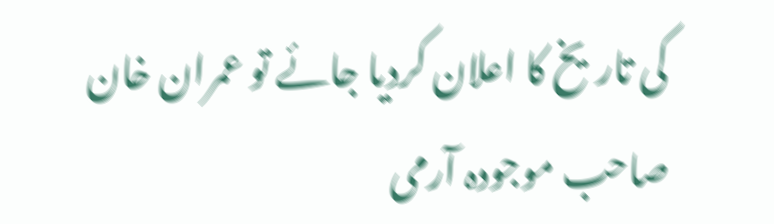کی تاریخ کا اعلان کردیا جائے تو عمران خان صاحب موجودہ آرمی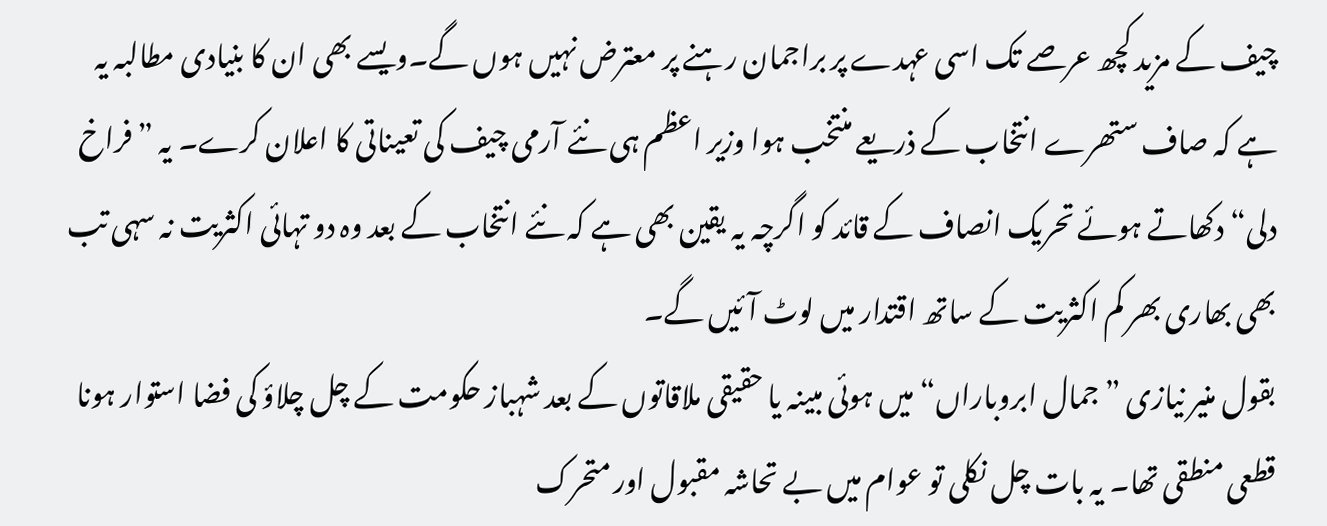چیف کے مزید کچھ عرصے تک اسی عہدے پر براجمان رہنے پر معترض نہیں ہوں گے۔ویسے بھی ان کا بنیادی مطالبہ یہ ہے کہ صاف ستھرے انتخاب کے ذریعے منتخب ہوا وزیر اعظم ہی نئے آرمی چیف کی تعیناتی کا اعلان کرے۔ یہ ”فراخ دلی“دکھاتے ہوئے تحریک انصاف کے قائد کو اگرچہ یہ یقین بھی ہے کہ نئے انتخاب کے بعد وہ دو تہائی اکثریت نہ سہی تب بھی بھاری بھر کم اکثریت کے ساتھ اقتدار میں لوٹ آئیں گے۔
بقول منیر نیازی ”جمال ابروباراں“ میں ہوئی مبینہ یا حقیقی ملاقاتوں کے بعد شہباز حکومت کے چل چلاؤ کی فضا استوار ہونا قطعی منطقی تھا۔ یہ بات چل نکلی تو عوام میں بے تحاشہ مقبول اور متحرک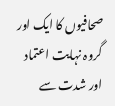صحافیوں کا ایک اور گروہ نہایت اعتماد اور شدت سے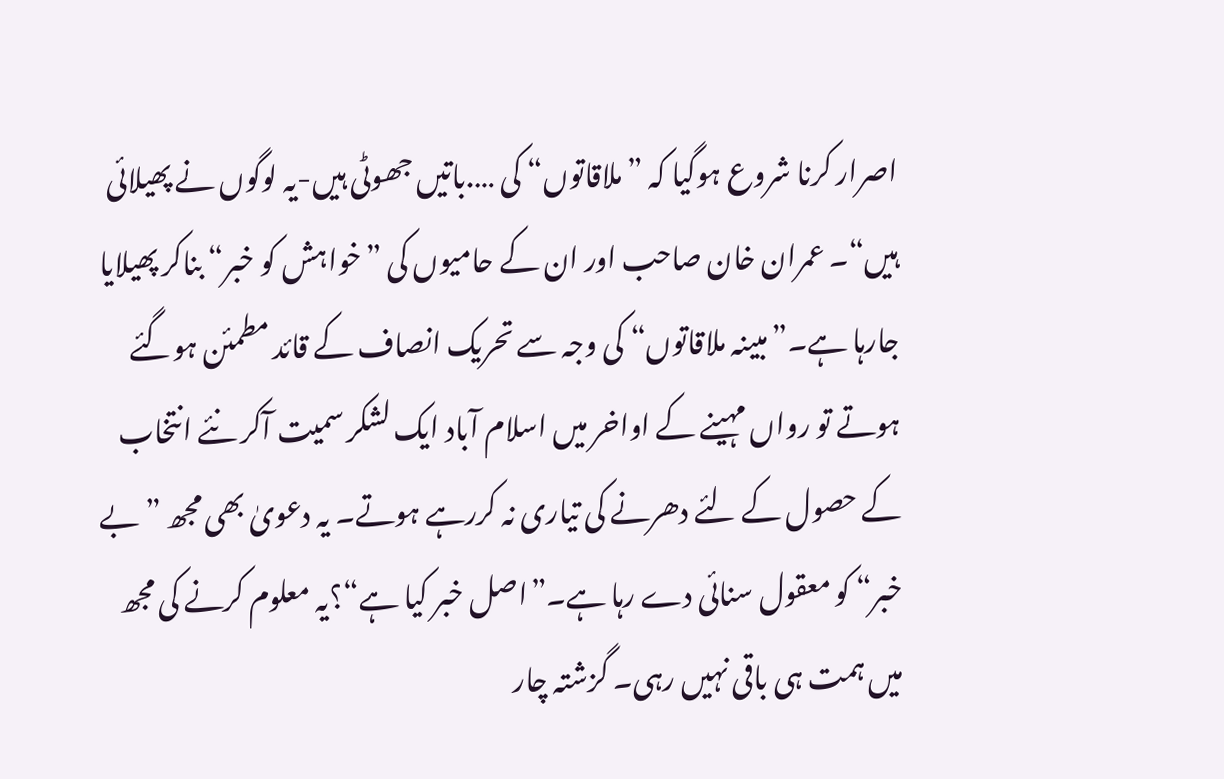اصرار کرنا شروع ہوگیا کہ ”ملاقاتوں“ کی ….باتیں جھوٹی ہیں-یہ لوگوں نے پھیلائی ہیں“۔ عمران خان صاحب اور ان کے حامیوں کی ”خواہش کو خبر“ بناکر پھیلایا جارہا ہے۔”مبینہ ملاقاتوں“ کی وجہ سے تحریک انصاف کے قائد مطمئن ہوگئے ہوتے تو رواں مہینے کے اواخر میں اسلام آباد ایک لشکر سمیت آکر نئے انتخاب کے حصول کے لئے دھرنے کی تیاری نہ کررہے ہوتے۔ یہ دعویٰ بھی مجھ ”بے خبر“ کو معقول سنائی دے رہا ہے۔”اصل خبر کیا ہے“؟یہ معلوم کرنے کی مجھ میں ہمت ہی باقی نہیں رہی۔ گزشتہ چار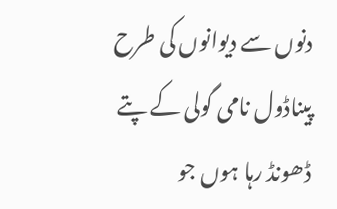دنوں سے دیوانوں کی طرح پیناڈول نامی گولی کے پتے ڈھونڈ رہا ہوں جو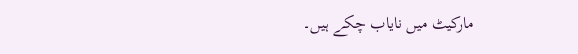مارکیٹ میں نایاب چکے ہیں۔